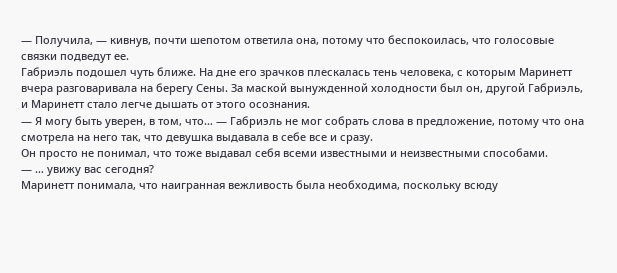— Получила, — кивнув, почти шепотом ответила она, потому что беспокоилась, что голосовые связки подведут ее.
Габриэль подошел чуть ближе. На дне его зрачков плескалась тень человека, с которым Маринетт вчера разговаривала на берегу Сены. За маской вынужденной холодности был он, другой Габриэль, и Маринетт стало легче дышать от этого осознания.
— Я могу быть уверен, в том, что… — Габриэль не мог собрать слова в предложение, потому что она смотрела на него так, что девушка выдавала в себе все и сразу.
Он просто не понимал, что тоже выдавал себя всеми известными и неизвестными способами.
— … увижу вас сегодня?
Маринетт понимала, что наигранная вежливость была необходима, поскольку всюду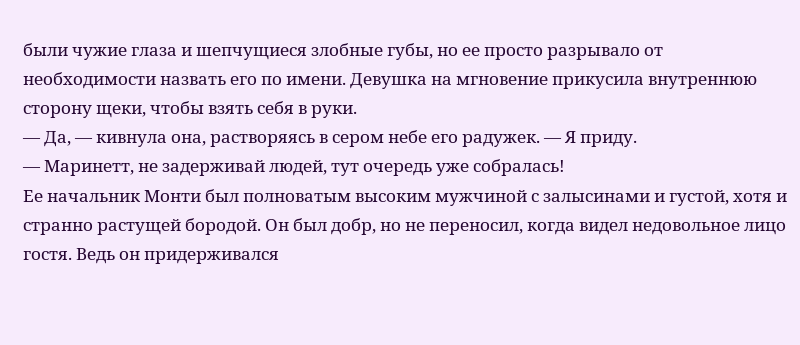были чужие глаза и шепчущиеся злобные губы, но ее просто разрывало от необходимости назвать его по имени. Девушка на мгновение прикусила внутреннюю сторону щеки, чтобы взять себя в руки.
— Да, — кивнула она, растворяясь в сером небе его радужек. — Я приду.
— Маринетт, не задерживай людей, тут очередь уже собралась!
Ее начальник Монти был полноватым высоким мужчиной с залысинами и густой, хотя и странно растущей бородой. Он был добр, но не переносил, когда видел недовольное лицо гостя. Ведь он придерживался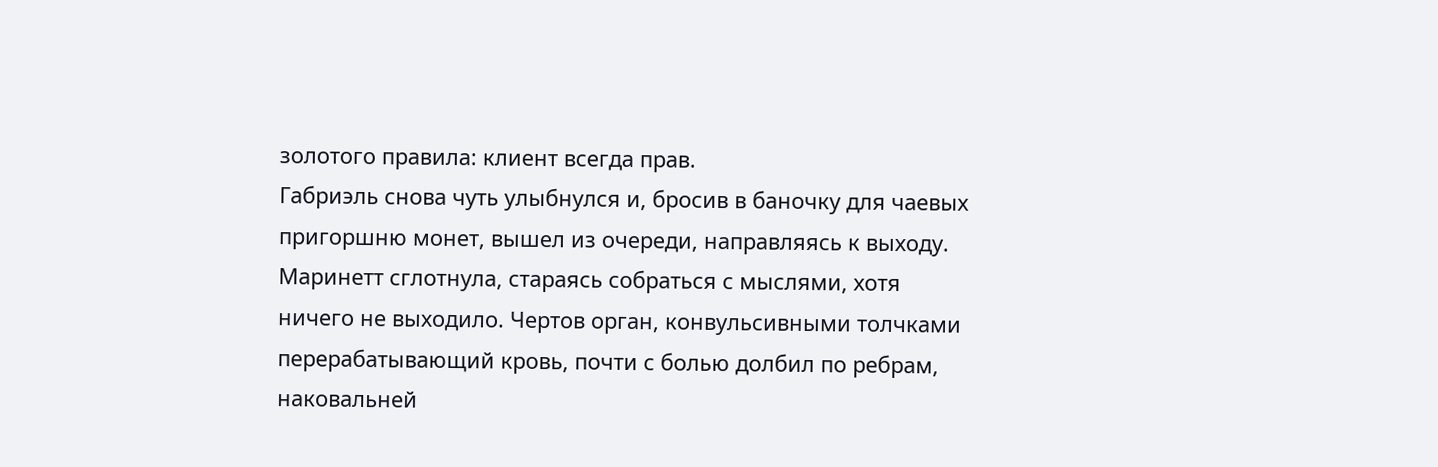золотого правила: клиент всегда прав.
Габриэль снова чуть улыбнулся и, бросив в баночку для чаевых пригоршню монет, вышел из очереди, направляясь к выходу.
Маринетт сглотнула, стараясь собраться с мыслями, хотя ничего не выходило. Чертов орган, конвульсивными толчками перерабатывающий кровь, почти с болью долбил по ребрам, наковальней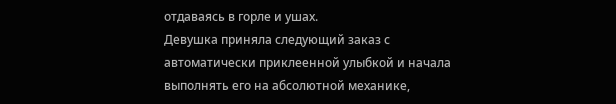отдаваясь в горле и ушах.
Девушка приняла следующий заказ с автоматически приклеенной улыбкой и начала выполнять его на абсолютной механике,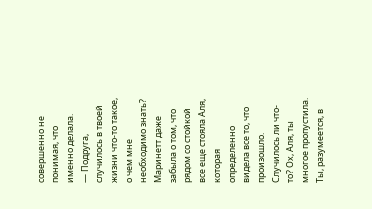совершенно не понимая, что именно делала.
— Подруга, случилось в твоей жизни что-то такое, о чем мне необходимо знать?
Маринетт даже забыла о том, что рядом со стойкой все еще стояла Аля, которая определенно видела все то, что произошло. Случилось ли что-то? Ох, Аля, ты многое пропустила. Ты, разумеется, в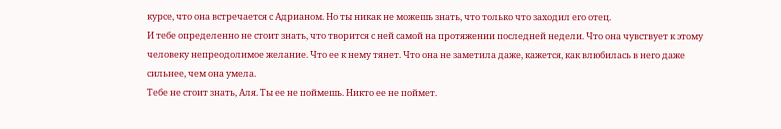курсе, что она встречается с Адрианом. Но ты никак не можешь знать, что только что заходил его отец.
И тебе определенно не стоит знать, что творится с ней самой на протяжении последней недели. Что она чувствует к этому человеку непреодолимое желание. Что ее к нему тянет. Что она не заметила даже, кажется, как влюбилась в него даже сильнее, чем она умела.
Тебе не стоит знать, Аля. Ты ее не поймешь. Никто ее не поймет.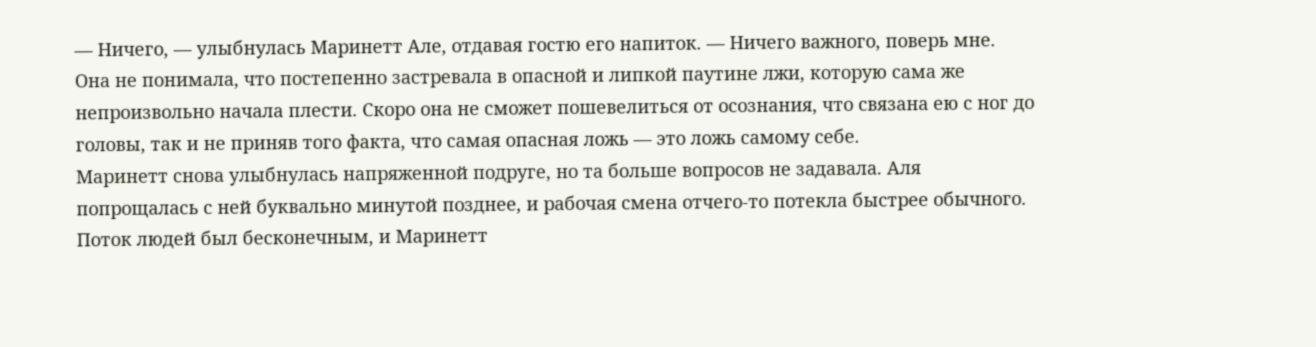— Ничего, — улыбнулась Маринетт Але, отдавая гостю его напиток. — Ничего важного, поверь мне.
Она не понимала, что постепенно застревала в опасной и липкой паутине лжи, которую сама же непроизвольно начала плести. Скоро она не сможет пошевелиться от осознания, что связана ею с ног до головы, так и не приняв того факта, что самая опасная ложь — это ложь самому себе.
Маринетт снова улыбнулась напряженной подруге, но та больше вопросов не задавала. Аля попрощалась с ней буквально минутой позднее, и рабочая смена отчего-то потекла быстрее обычного. Поток людей был бесконечным, и Маринетт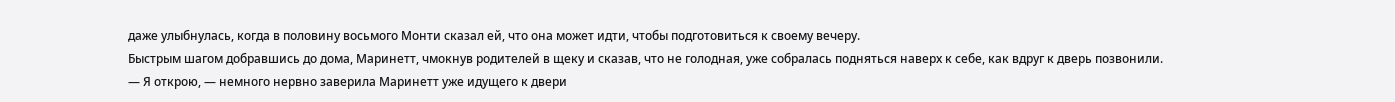даже улыбнулась, когда в половину восьмого Монти сказал ей, что она может идти, чтобы подготовиться к своему вечеру.
Быстрым шагом добравшись до дома, Маринетт, чмокнув родителей в щеку и сказав, что не голодная, уже собралась подняться наверх к себе, как вдруг к дверь позвонили.
— Я открою, — немного нервно заверила Маринетт уже идущего к двери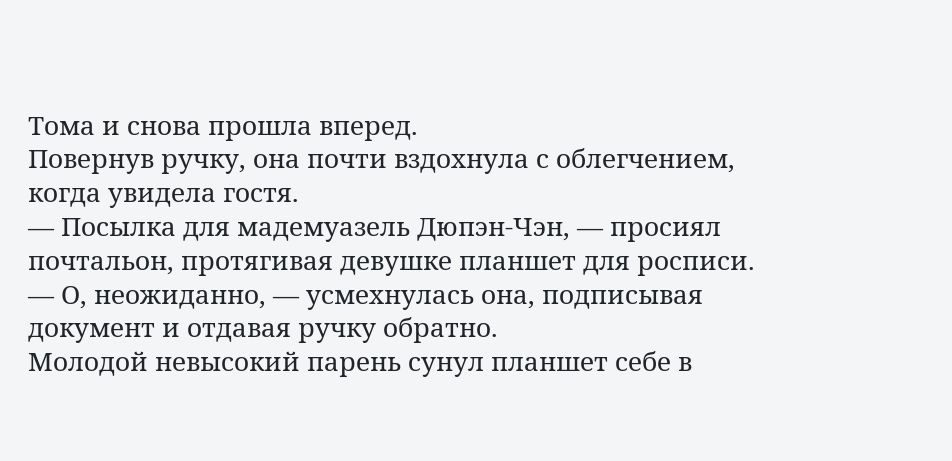Тома и снова прошла вперед.
Повернув ручку, она почти вздохнула с облегчением, когда увидела гостя.
— Посылка для мадемуазель Дюпэн-Чэн, — просиял почтальон, протягивая девушке планшет для росписи.
— О, неожиданно, — усмехнулась она, подписывая документ и отдавая ручку обратно.
Молодой невысокий парень сунул планшет себе в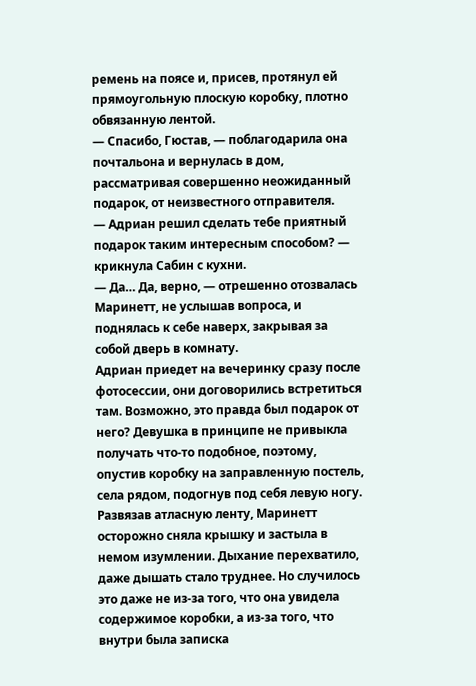ремень на поясе и, присев, протянул ей прямоугольную плоскую коробку, плотно обвязанную лентой.
— Спасибо, Гюстав, — поблагодарила она почтальона и вернулась в дом, рассматривая совершенно неожиданный подарок, от неизвестного отправителя.
— Адриан решил сделать тебе приятный подарок таким интересным способом? — крикнула Сабин с кухни.
— Да… Да, верно, — отрешенно отозвалась Маринетт, не услышав вопроса, и поднялась к себе наверх, закрывая за собой дверь в комнату.
Адриан приедет на вечеринку сразу после фотосессии, они договорились встретиться там. Возможно, это правда был подарок от него? Девушка в принципе не привыкла получать что-то подобное, поэтому, опустив коробку на заправленную постель, села рядом, подогнув под себя левую ногу.
Развязав атласную ленту, Маринетт осторожно сняла крышку и застыла в немом изумлении. Дыхание перехватило, даже дышать стало труднее. Но случилось это даже не из-за того, что она увидела содержимое коробки, а из-за того, что внутри была записка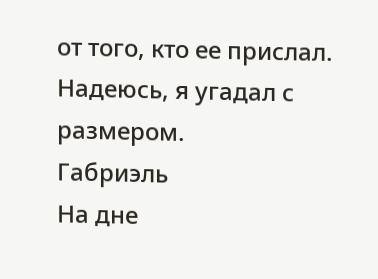от того, кто ее прислал.
Надеюсь, я угадал с размером.
Габриэль
На дне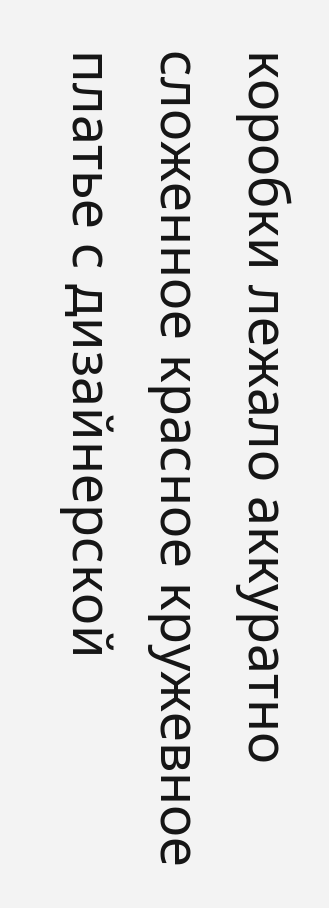коробки лежало аккуратно сложенное красное кружевное платье с дизайнерской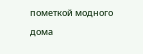пометкой модного дома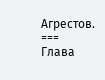Агрестов.
=== Глава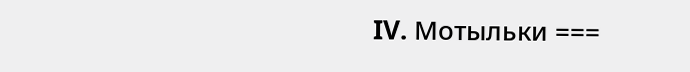IV. Мотыльки ===